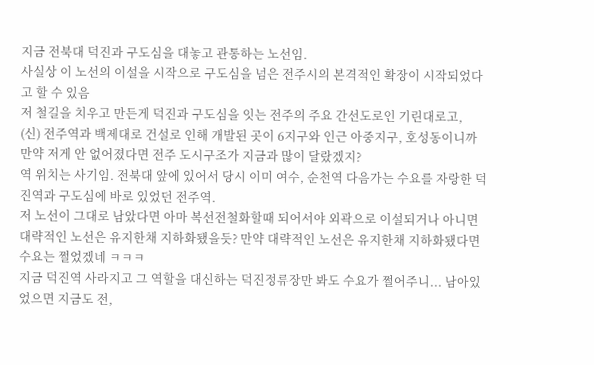지금 전북대 덕진과 구도심을 대놓고 관통하는 노선임.
사실상 이 노선의 이설을 시작으로 구도심을 넘은 전주시의 본격적인 확장이 시작되었다고 할 수 있음
저 철길을 치우고 만든게 덕진과 구도심을 잇는 전주의 주요 간선도로인 기린대로고,
(신) 전주역과 백제대로 건설로 인해 개발된 곳이 6지구와 인근 아중지구, 호성동이니까
만약 저게 안 없어졌다면 전주 도시구조가 지금과 많이 달랐겠지?
역 위치는 사기임. 전북대 앞에 있어서 당시 이미 여수, 순천역 다음가는 수요를 자랑한 덕진역과 구도심에 바로 있었던 전주역.
저 노선이 그대로 남았다면 아마 복선전철화할때 되어서야 외곽으로 이설되거나 아니면 대략적인 노선은 유지한채 지하화됐을듯? 만약 대략적인 노선은 유지한채 지하화됐다면 수요는 쩔었겠네 ㅋㅋㅋ
지금 덕진역 사라지고 그 역할을 대신하는 덕진정류장만 봐도 수요가 쩔어주니... 남아있었으면 지금도 전,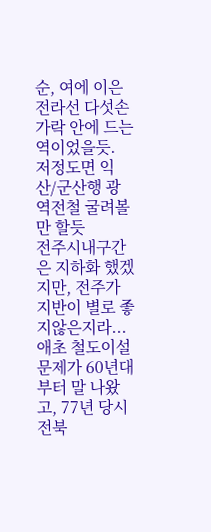순, 여에 이은 전라선 다섯손가락 안에 드는 역이었을듯.
저정도면 익산/군산행 광역전철 굴려볼만 할듯
전주시내구간은 지하화 했겠지만, 전주가 지반이 별로 좋지않은지라... 애초 철도이설문제가 60년대부터 말 나왔고, 77년 당시 전북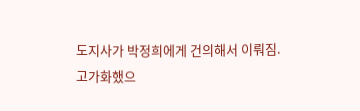도지사가 박정희에게 건의해서 이뤄짐.
고가화했으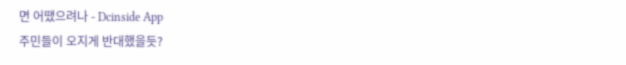면 어땠으려나 - Dcinside App
주민들이 오지게 반대했을듯?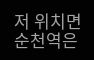저 위치면 순천역은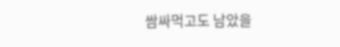쌈싸먹고도 남았을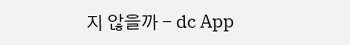지 않을까 - dc App